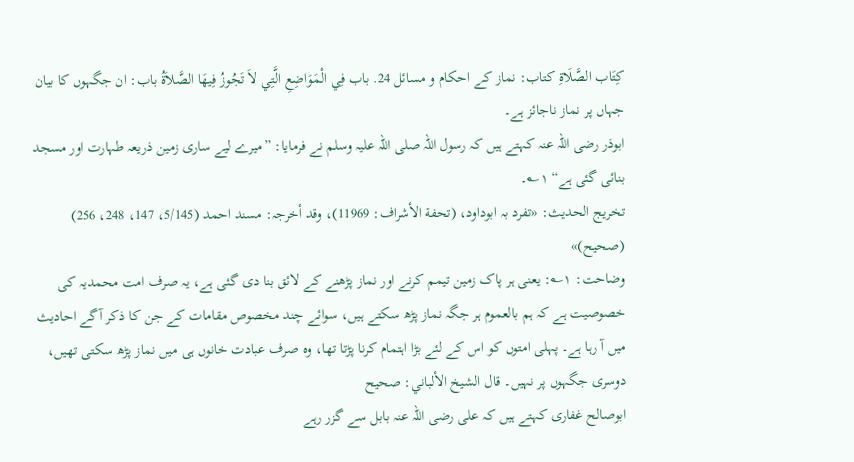كِتَاب الصَّلَاةِ کتاب: نماز کے احکام و مسائل 24. باب فِي الْمَوَاضِعِ الَّتِي لاَ تَجُوزُ فِيهَا الصَّلاَةُ باب: ان جگہوں کا بیان جہاں پر نماز ناجائز ہے۔
ابوذر رضی اللہ عنہ کہتے ہیں کہ رسول اللہ صلی اللہ علیہ وسلم نے فرمایا: ”میرے لیے ساری زمین ذریعہ طہارت اور مسجد بنائی گئی ہے“ ۱؎۔
تخریج الحدیث: «تفرد بہ ابوداود، (تحفة الأشراف: 11969)، وقد أخرجہ: مسند احمد (5/145، 147، 248، 256) (صحیح)»
وضاحت: ۱؎: یعنی ہر پاک زمین تیمم کرنے اور نماز پڑھنے کے لائق بنا دی گئی ہے، یہ صرف امت محمدیہ کی خصوصیت ہے کہ ہم بالعموم ہر جگہ نماز پڑھ سکتے ہیں، سوائے چند مخصوص مقامات کے جن کا ذکر آگے احادیث میں آ رہا ہے۔ پہلی امتوں کو اس کے لئے بڑا اہتمام کرنا پڑتا تھا، وہ صرف عبادت خانوں ہی میں نماز پڑھ سکتی تھیں، دوسری جگہوں پر نہیں۔ قال الشيخ الألباني: صحيح
ابوصالح غفاری کہتے ہیں کہ علی رضی اللہ عنہ بابل سے گزر رہے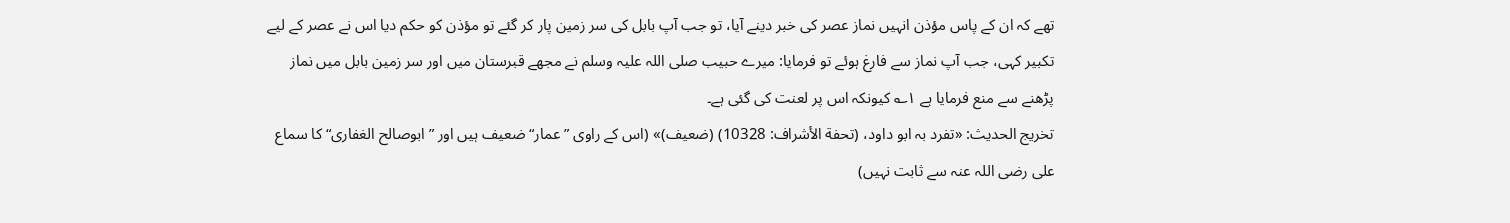تھے کہ ان کے پاس مؤذن انہیں نماز عصر کی خبر دینے آیا، تو جب آپ بابل کی سر زمین پار کر گئے تو مؤذن کو حکم دیا اس نے عصر کے لیے تکبیر کہی، جب آپ نماز سے فارغ ہوئے تو فرمایا: میرے حبیب صلی اللہ علیہ وسلم نے مجھے قبرستان میں اور سر زمین بابل میں نماز پڑھنے سے منع فرمایا ہے ۱؎ کیونکہ اس پر لعنت کی گئی ہے۔
تخریج الحدیث: «تفرد بہ ابو داود، (تحفة الأشراف: 10328) (ضعیف)» (اس کے راوی ”عمار“ ضعیف ہیں اور ”ابوصالح الغفاری“ کا سماع علی رضی اللہ عنہ سے ثابت نہیں)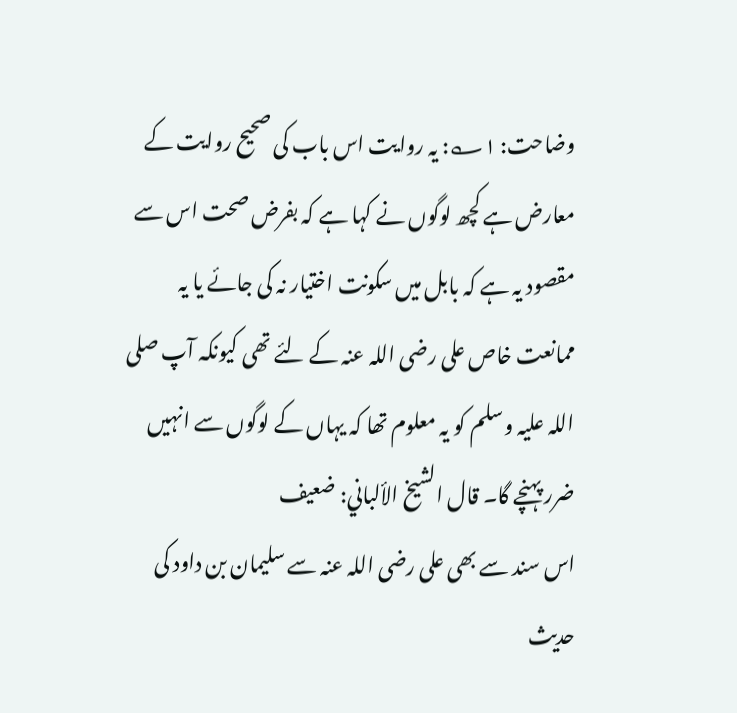وضاحت: ۱؎: یہ روایت اس باب کی صحیح روایت کے معارض ہے کچھ لوگوں نے کہا ہے کہ بفرض صحت اس سے مقصود یہ ہے کہ بابل میں سکونت اختیار نہ کی جائے یا یہ ممانعت خاص علی رضی اللہ عنہ کے لئے تھی کیونکہ آپ صلی اللہ علیہ وسلم کو یہ معلوم تھا کہ یہاں کے لوگوں سے انہیں ضرر پہنچے گا۔ قال الشيخ الألباني: ضعيف
اس سند سے بھی علی رضی اللہ عنہ سے سلیمان بن داود کی حدیث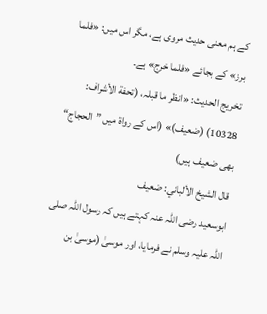کے ہم معنی حدیث مروی ہے، مگر اس میں: «فلما برز» کے بجائے «فلما خرج» ہے۔
تخریج الحدیث: «انظر ما قبلہ، (تحفة الأشراف: 10328) (ضعیف)» (اس کے رواة میں ”الحجاج“ بھی ضعیف ہیں)
قال الشيخ الألباني: ضعيف
ابوسعید رضی اللہ عنہ کہتے ہیں کہ رسول اللہ صلی اللہ علیہ وسلم نے فرمایا، اور موسیٰ (موسیٰ بن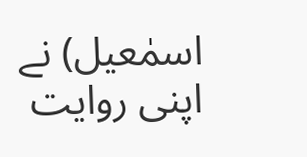اسمٰعیل) نے اپنی روایت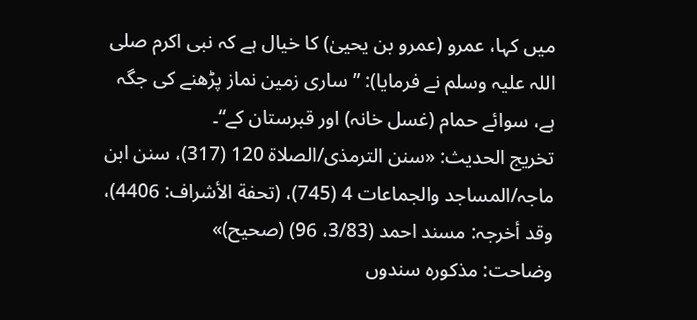میں کہا، عمرو (عمرو بن یحییٰ) کا خیال ہے کہ نبی اکرم صلی اللہ علیہ وسلم نے فرمایا): ”ساری زمین نماز پڑھنے کی جگہ ہے، سوائے حمام (غسل خانہ) اور قبرستان کے“۔
تخریج الحدیث: «سنن الترمذی/الصلاة 120 (317)، سنن ابن ماجہ/المساجد والجماعات 4 (745)، (تحفة الأشراف: 4406)، وقد أخرجہ: مسند احمد (3/83، 96) (صحیح)»
وضاحت: مذکورہ سندوں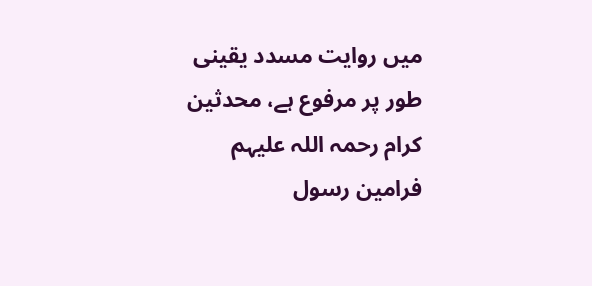میں روایت مسدد یقینی طور پر مرفوع ہے، محدثین کرام رحمہ اللہ علیہم فرامین رسول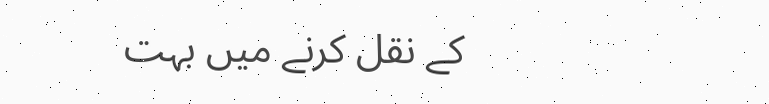کے نقل کرنے میں بہت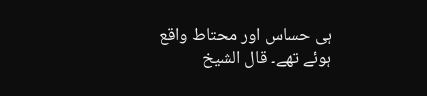ہی حساس اور محتاط واقع ہوئے تھے۔ قال الشيخ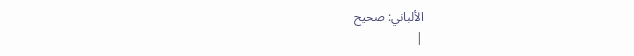الألباني: صحيح
|